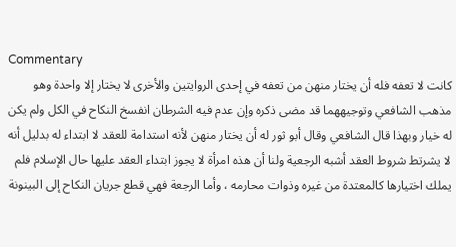Commentary
كانت لا تعفه فله أن يختار منهن من تعفه في إحدى الروايتين والأخرى لا يختار إلا واحدة وهو مذهب الشافعي وتوجيههما قد مضى ذكره وإن عدم فيه الشرطان انفسخ النكاح في الكل ولم يكن له خيار وبهذا قال الشافعي وقال أبو ثور له أن يختار منهن لأنه استدامة للعقد لا ابتداء له بدليل أنه لا يشرتط شروط العقد أشبه الرجعية ولنا أن هذه امرأة لا يجوز ابتداء العقد عليها حال الإسلام فلم يملك اختيارها كالمعتدة من غيره وذوات محارمه ، وأما الرجعة فهي قطع جريان النكاح إلى البينونة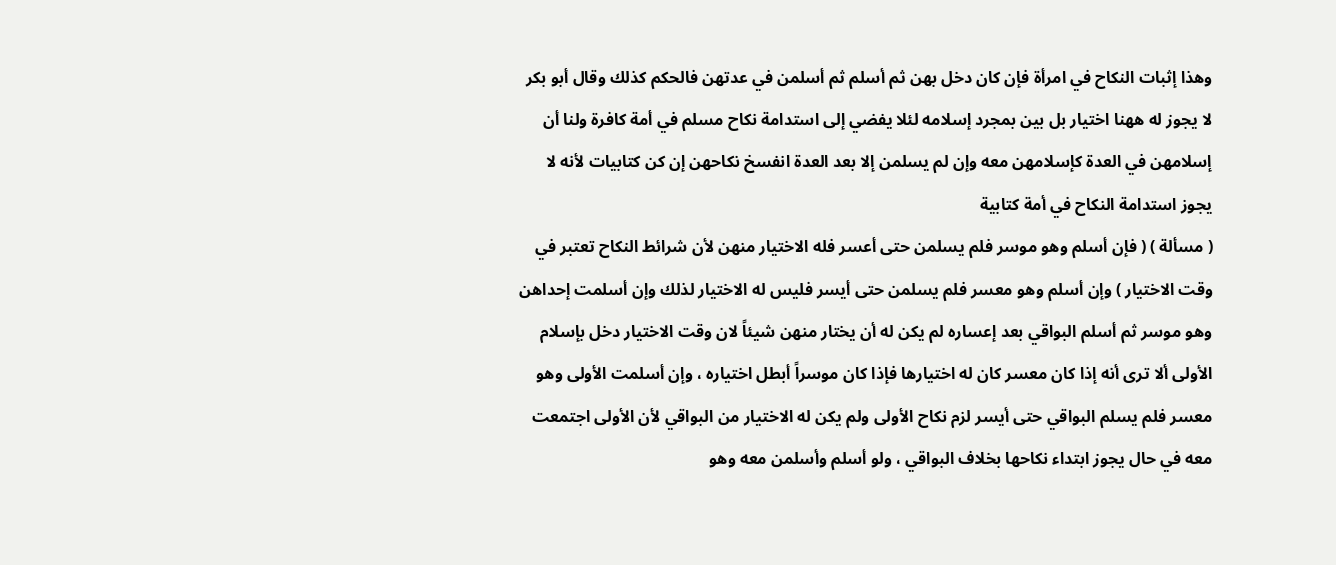وهذا إثبات النكاح في امرأة فإن كان دخل بهن ثم أسلم ثم أسلمن في عدتهن فالحكم كذلك وقال أبو بكر لا يجوز له ههنا اختيار بل بين بمجرد إسلامه لئلا يفضي إلى استدامة نكاح مسلم في أمة كافرة ولنا أن إسلامهن في العدة كإسلامهن معه وإن لم يسلمن إلا بعد العدة انفسخ نكاحهن إن كن كتابيات لأنه لا يجوز استدامة النكاح في أمة كتابية
( مسألة ) ( فإن أسلم وهو موسر فلم يسلمن حتى أعسر فله الاختيار منهن لأن شرائط النكاح تعتبر في وقت الاختيار ) وإن أسلم وهو معسر فلم يسلمن حتى أيسر فليس له الاختيار لذلك وإن أسلمت إحداهن وهو موسر ثم أسلم البواقي بعد إعساره لم يكن له أن يختار منهن شيئاً لان وقت الاختيار دخل بإسلام الأولى ألا ترى أنه إذا كان معسر كان له اختيارها فإذا كان موسراً أبطل اختياره ، وإن أسلمت الأولى وهو معسر فلم يسلم البواقي حتى أيسر لزم نكاح الأولى ولم يكن له الاختيار من البواقي لأن الأولى اجتمعت معه في حال يجوز ابتداء نكاحها بخلاف البواقي ، ولو أسلم وأسلمن معه وهو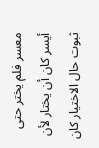معسر فلم يختر حتى أيسر كان أن يختار لأن ثبوت حال الاختيار كان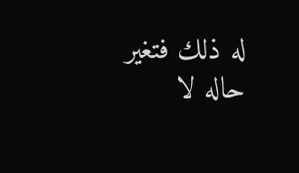له ذلك فتغير حاله لا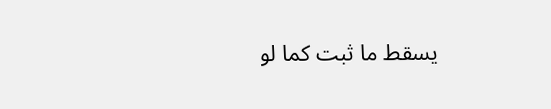يسقط ما ثبت كما لو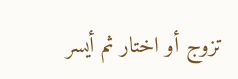تزوج أو اختار ثم أيسر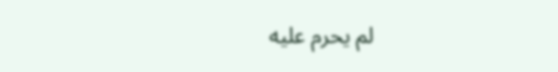لم يحرم عليه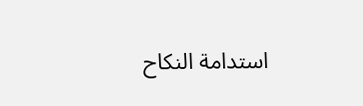استدامة النكاح